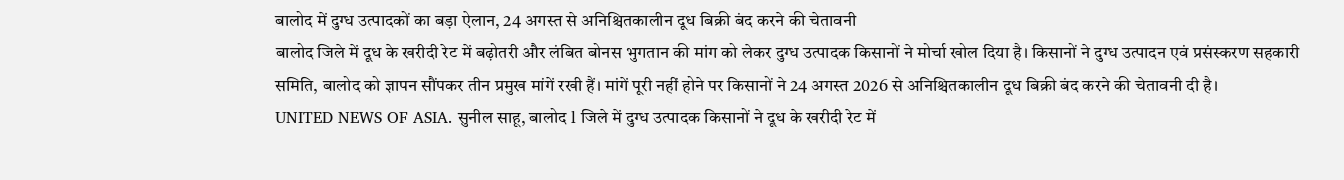बालोद में दुग्ध उत्पादकों का बड़ा ऐलान, 24 अगस्त से अनिश्चितकालीन दूध बिक्री बंद करने की चेतावनी
बालोद जिले में दूध के खरीदी रेट में बढ़ोतरी और लंबित बोनस भुगतान की मांग को लेकर दुग्ध उत्पादक किसानों ने मोर्चा खोल दिया है। किसानों ने दुग्ध उत्पादन एवं प्रसंस्करण सहकारी समिति, बालोद को ज्ञापन सौंपकर तीन प्रमुख मांगें रखी हैं। मांगें पूरी नहीं होने पर किसानों ने 24 अगस्त 2026 से अनिश्चितकालीन दूध बिक्री बंद करने की चेतावनी दी है।
UNITED NEWS OF ASIA. सुनील साहू, बालोद l जिले में दुग्ध उत्पादक किसानों ने दूध के खरीदी रेट में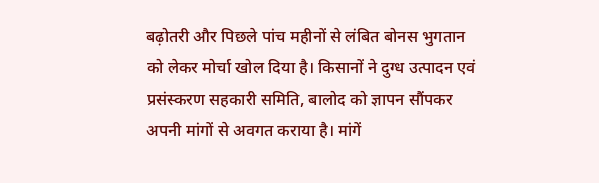बढ़ोतरी और पिछले पांच महीनों से लंबित बोनस भुगतान को लेकर मोर्चा खोल दिया है। किसानों ने दुग्ध उत्पादन एवं प्रसंस्करण सहकारी समिति, बालोद को ज्ञापन सौंपकर अपनी मांगों से अवगत कराया है। मांगें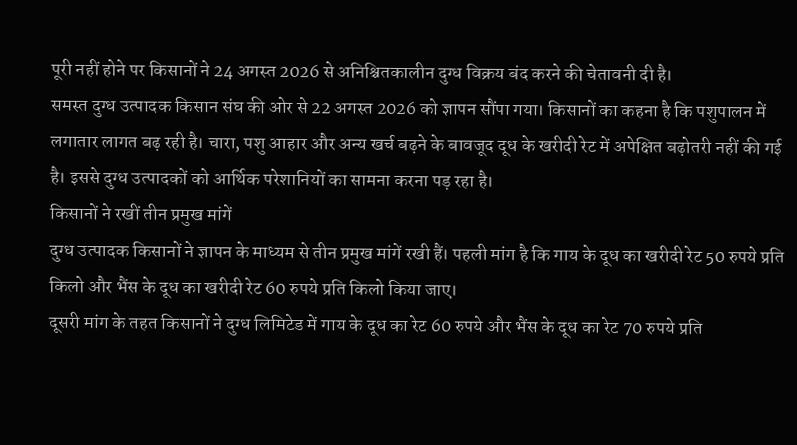पूरी नहीं होने पर किसानों ने 24 अगस्त 2026 से अनिश्चितकालीन दुग्ध विक्रय बंद करने की चेतावनी दी है।
समस्त दुग्ध उत्पादक किसान संघ की ओर से 22 अगस्त 2026 को ज्ञापन सौंपा गया। किसानों का कहना है कि पशुपालन में लगातार लागत बढ़ रही है। चारा, पशु आहार और अन्य खर्च बढ़ने के बावजूद दूध के खरीदी रेट में अपेक्षित बढ़ोतरी नहीं की गई है। इससे दुग्ध उत्पादकों को आर्थिक परेशानियों का सामना करना पड़ रहा है।
किसानों ने रखीं तीन प्रमुख मांगें
दुग्ध उत्पादक किसानों ने ज्ञापन के माध्यम से तीन प्रमुख मांगें रखी हैं। पहली मांग है कि गाय के दूध का खरीदी रेट 50 रुपये प्रति किलो और भैंस के दूध का खरीदी रेट 60 रुपये प्रति किलो किया जाए।
दूसरी मांग के तहत किसानों ने दुग्ध लिमिटेड में गाय के दूध का रेट 60 रुपये और भैंस के दूध का रेट 70 रुपये प्रति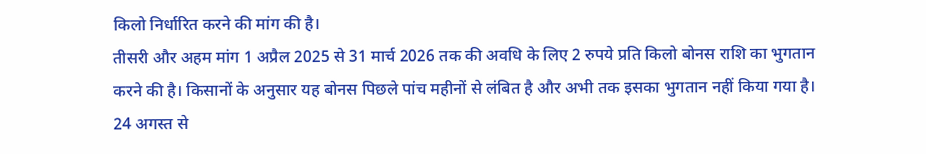किलो निर्धारित करने की मांग की है।
तीसरी और अहम मांग 1 अप्रैल 2025 से 31 मार्च 2026 तक की अवधि के लिए 2 रुपये प्रति किलो बोनस राशि का भुगतान करने की है। किसानों के अनुसार यह बोनस पिछले पांच महीनों से लंबित है और अभी तक इसका भुगतान नहीं किया गया है।
24 अगस्त से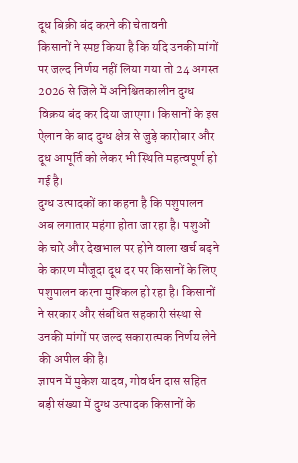दूध बिक्री बंद करने की चेतावनी
किसानों ने स्पष्ट किया है कि यदि उनकी मांगों पर जल्द निर्णय नहीं लिया गया तो 24 अगस्त 2026 से जिले में अनिश्चितकालीन दुग्ध विक्रय बंद कर दिया जाएगा। किसानों के इस ऐलान के बाद दुग्ध क्षेत्र से जुड़े कारोबार और दूध आपूर्ति को लेकर भी स्थिति महत्वपूर्ण हो गई है।
दुग्ध उत्पादकों का कहना है कि पशुपालन अब लगातार महंगा होता जा रहा है। पशुओं के चारे और देखभाल पर होने वाला खर्च बढ़ने के कारण मौजूदा दूध दर पर किसानों के लिए पशुपालन करना मुश्किल हो रहा है। किसानों ने सरकार और संबंधित सहकारी संस्था से उनकी मांगों पर जल्द सकारात्मक निर्णय लेने की अपील की है।
ज्ञापन में मुकेश यादव, गोवर्धन दास सहित बड़ी संख्या में दुग्ध उत्पादक किसानों के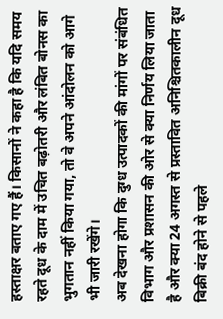हस्ताक्षर बताए गए हैं। किसानों ने कहा है कि यदि समय रहते दूध के दाम में उचित बढ़ोतरी और लंबित बोनस का भुगतान नहीं किया गया, तो वे अपने आंदोलन को आगे भी जारी रखेंगे।
अब देखना होगा कि दुग्ध उत्पादकों की मांगों पर संबंधित विभाग और प्रशासन की ओर से क्या निर्णय लिया जाता है और क्या 24 अगस्त से प्रस्तावित अनिश्चितकालीन दूध बिक्री बंद होने से पहले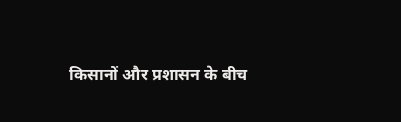किसानों और प्रशासन के बीच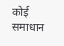कोई समाधान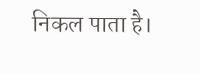निकल पाता है।